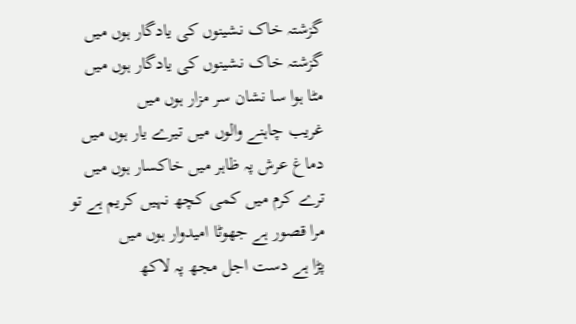گزشتہ خاک نشینوں کی یادگار ہوں میں
گزشتہ خاک نشینوں کی یادگار ہوں میں
مٹا ہوا سا نشان سر مزار ہوں میں
غریب چاہنے والوں میں تیرے یار ہوں میں
دماغ عرش پہ ظاہر میں خاکسار ہوں میں
ترے کرم میں کمی کچھ نہیں کریم ہے تو
مرا قصور ہے جھوٹا امیدوار ہوں میں
پڑا ہے دست اجل مجھ پہ لاکھ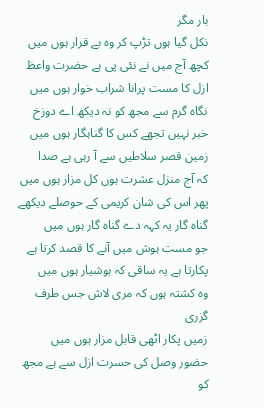بار مگر
نکل گیا ہوں تڑپ کر وہ بے قرار ہوں میں
کچھ آج میں نے نئی پی ہے حضرت واعظ
ازل کا مست پرانا شراب خوار ہوں میں
نگاہ گرم سے مجھ کو نہ دیکھ اے دوزخ
خبر نہیں تجھے کس کا گناہگار ہوں میں
زمین قصر سلاطیں سے آ رہی ہے صدا
کہ آج منزل عشرت ہوں کل مزار ہوں میں
پھر اس کی شان کریمی کے حوصلے دیکھے
گناہ گار یہ کہہ دے گناہ گار ہوں میں
جو مست ہوش میں آنے کا قصد کرتا ہے
پکارتا ہے یہ ساقی کہ ہوشیار ہوں میں
وہ کشتہ ہوں کہ مری لاش جس طرف گزری
زمیں پکار اٹھی قابل مزار ہوں میں
حضور وصل کی حسرت ازل سے ہے مجھ کو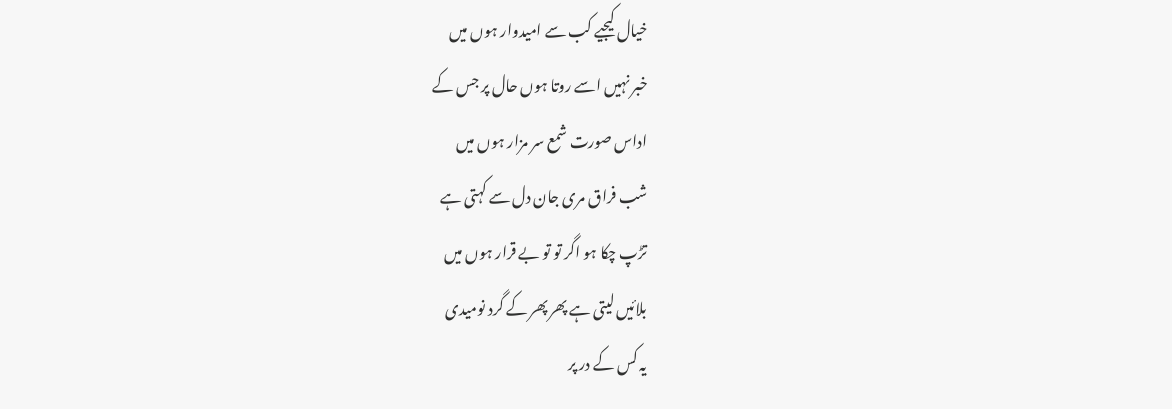خیال کیجیے کب سے امیدوار ہوں میں
خبر نہیں اسے روتا ہوں حال پر جس کے
اداس صورت شمع سر مزار ہوں میں
شب فراق مری جان دل سے کہتی ہے
تڑپ چکا ہو اگر تو تو بے قرار ہوں میں
بلائیں لیتی ہے پھر پھر کے گرد نومیدی
یہ کس کے در پر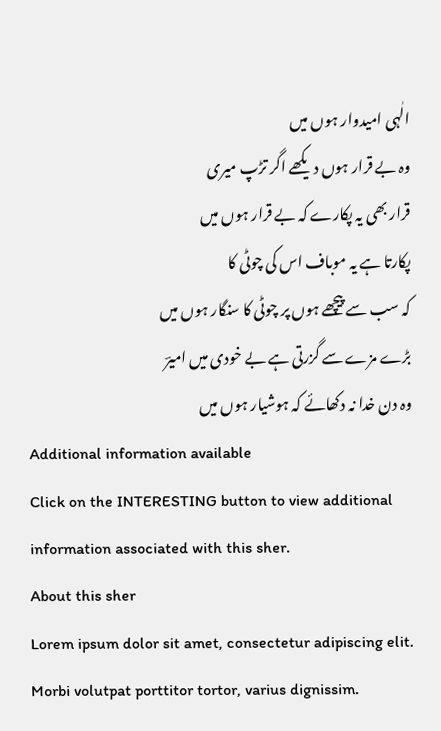الٰہی امیدوار ہوں میں
وہ بے قرار ہوں دیکھے اگر تڑپ میری
قرار بھی یہ پکارے کہ بے قرار ہوں میں
پکارتا ہے یہ موباف اس کی چوٹی کا
کہ سب سے پیچھے ہوں پر چوٹی کا سنگار ہوں میں
بڑے مزے سے گزرتی ہے بے خودی میں امیرؔ
وہ دن خدا نہ دکھائے کہ ہوشیار ہوں میں
Additional information available
Click on the INTERESTING button to view additional information associated with this sher.
About this sher
Lorem ipsum dolor sit amet, consectetur adipiscing elit. Morbi volutpat porttitor tortor, varius dignissim.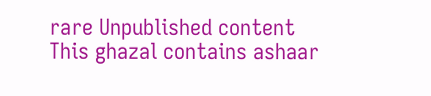rare Unpublished content
This ghazal contains ashaar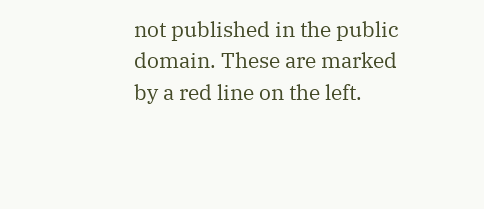not published in the public domain. These are marked by a red line on the left.